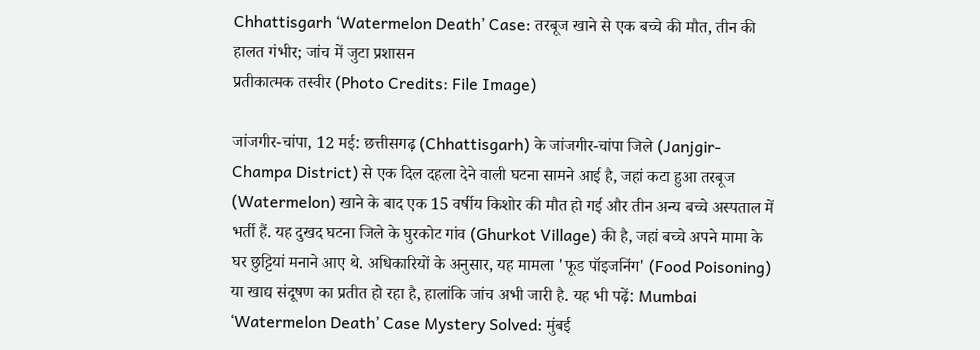Chhattisgarh ‘Watermelon Death’ Case: तरबूज खाने से एक बच्चे की मौत, तीन की हालत गंभीर; जांच में जुटा प्रशासन
प्रतीकात्मक तस्वीर (Photo Credits: File Image)

जांजगीर-चांपा, 12 मई: छत्तीसगढ़ (Chhattisgarh) के जांजगीर-चांपा जिले (Janjgir-Champa District) से एक दिल दहला देने वाली घटना सामने आई है, जहां कटा हुआ तरबूज (Watermelon) खाने के बाद एक 15 वर्षीय किशोर की मौत हो गई और तीन अन्य बच्चे अस्पताल में भर्ती हैं. यह दुखद घटना जिले के घुरकोट गांव (Ghurkot Village) की है, जहां बच्चे अपने मामा के घर छुट्टियां मनाने आए थे. अधिकारियों के अनुसार, यह मामला 'फूड पॉइजनिंग' (Food Poisoning) या खाद्य संदूषण का प्रतीत हो रहा है, हालांकि जांच अभी जारी है. यह भी पढ़ें: Mumbai ‘Watermelon Death’ Case Mystery Solved: मुंबई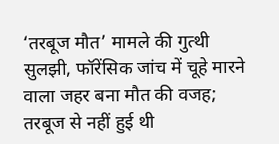‘तरबूज मौत’ मामले की गुत्थी सुलझी, फॉरेंसिक जांच में चूहे मारने वाला जहर बना मौत की वजह; तरबूज से नहीं हुई थी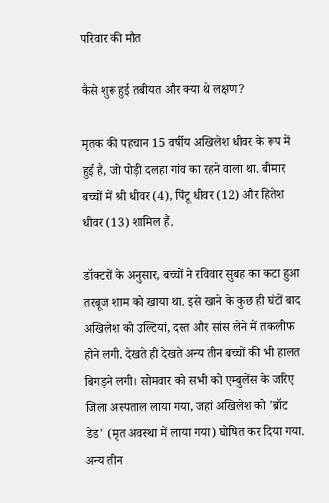परिवार की मौत

कैसे शुरू हुई तबीयत और क्या थे लक्षण?

मृतक की पहचान 15 वर्षीय अखिलेश धीवर के रूप में हुई है, जो पोड़ी दलहा गांव का रहने वाला था. बीमार बच्चों में श्री धीवर (4), पिंटू धीवर (12) और हितेश धीवर (13) शामिल हैं.

डॉक्टरों के अनुसार, बच्चों ने रविवार सुबह का कटा हुआ तरबूज शाम को खाया था. इसे खाने के कुछ ही घंटों बाद अखिलेश को उल्टियां, दस्त और सांस लेने में तकलीफ होने लगी. देखते ही देखते अन्य तीन बच्चों की भी हालत बिगड़ने लगी। सोमवार को सभी को एम्बुलेंस के जरिए जिला अस्पताल लाया गया, जहां अखिलेश को 'ब्रॉट डेड' (मृत अवस्था में लाया गया) घोषित कर दिया गया. अन्य तीन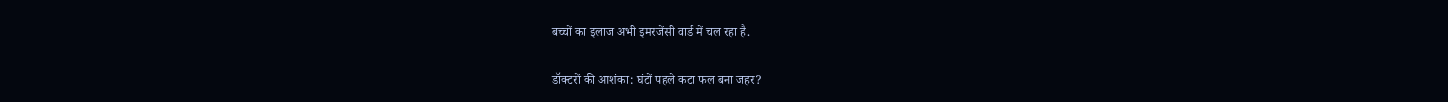बच्चों का इलाज अभी इमरजेंसी वार्ड में चल रहा है.

डॉक्टरों की आशंका: घंटों पहले कटा फल बना जहर?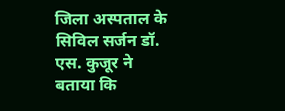जिला अस्पताल के सिविल सर्जन डॉ. एस. कुजूर ने बताया कि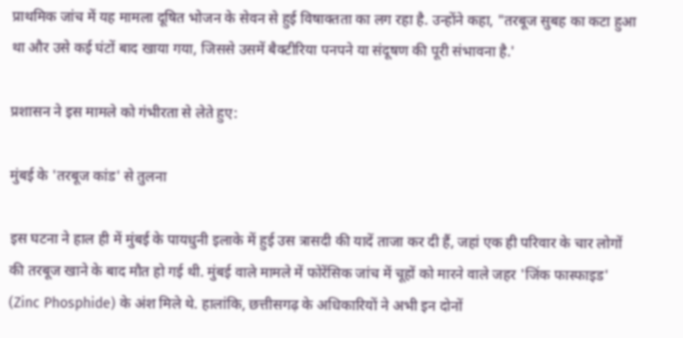प्राथमिक जांच में यह मामला दूषित भोजन के सेवन से हुई विषाक्तता का लग रहा है. उन्होंने कहा, "तरबूज सुबह का कटा हुआ था और उसे कई घंटों बाद खाया गया, जिससे उसमें बैक्टीरिया पनपने या संदूषण की पूरी संभावना है.'

प्रशासन ने इस मामले को गंभीरता से लेते हुए:

मुंबई के 'तरबूज कांड' से तुलना

इस घटना ने हाल ही में मुंबई के पायधुनी इलाके में हुई उस त्रासदी की यादें ताजा कर दी हैं, जहां एक ही परिवार के चार लोगों की तरबूज खाने के बाद मौत हो गई थी. मुंबई वाले मामले में फोरेंसिक जांच में चूहों को मारने वाले जहर 'जिंक फास्फाइड' (Zinc Phosphide) के अंश मिले थे. हालांकि, छत्तीसगढ़ के अधिकारियों ने अभी इन दोनों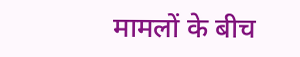मामलों के बीच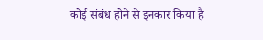कोई संबंध होने से इनकार किया है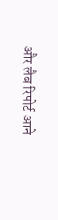और लैब रिपोर्ट आने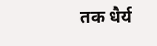तक धैर्य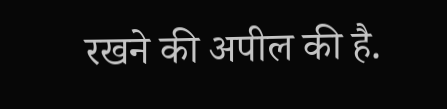रखने की अपील की है.